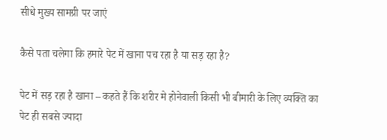सीधे मुख्य सामग्री पर जाएं

कैसे पता चलेगा कि हमारे पेट में खाना पच रहा है या सड़ रहा है?

पेट में सड़ रहा है खाना – कहते हैं कि शरीर मे होनेवाली किसी भी बीमारी के लिए व्यक्ति का पेट ही सबसे ज्यादा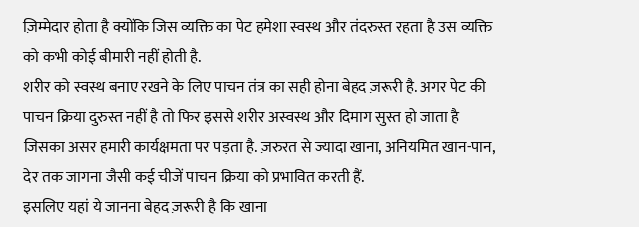ज़िम्मेदार होता है क्योंकि जिस व्यक्ति का पेट हमेशा स्वस्थ और तंदरुस्त रहता है उस व्यक्ति को कभी कोई बीमारी नहीं होती है.
शरीर को स्वस्थ बनाए रखने के लिए पाचन तंत्र का सही होना बेहद ज़रूरी है. अगर पेट की पाचन क्रिया दुरुस्त नहीं है तो फिर इससे शरीर अस्वस्थ और दिमाग सुस्त हो जाता है जिसका असर हमारी कार्यक्षमता पर पड़ता है. ज़रुरत से ज्यादा खाना, अनियमित खान-पान, देर तक जागना जैसी कई चीजें पाचन क्रिया को प्रभावित करती हैं.
इसलिए यहां ये जानना बेहद ज़रूरी है कि खाना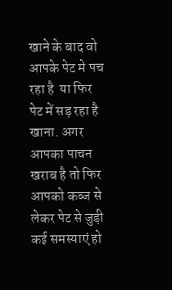खाने के बाद वो आपके पेट मे पच रहा है  या फिर पेट में सड़ रहा है खाना. अगर आपका पाचन खराब है तो फिर आपको कब्ज से लेकर पेट से जुड़ी कई समस्याएं हो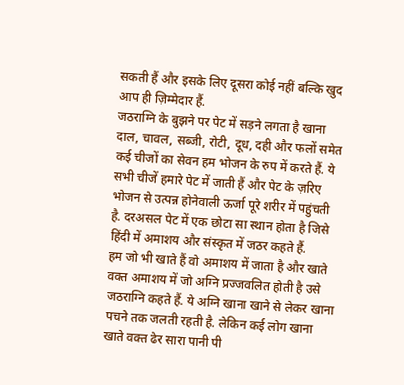सकती हैं और इसके लिए दूसरा कोई नहीं बल्कि खुद आप ही ज़िम्मेदार हैं.
जठराग्नि के बुझने पर पेट में सड़ने लगता है खाना
दाल, चावल, सब्जी, रोटी, दूध, दही और फलों समेत कई चीजों का सेवन हम भोजन के रुप में करते हैं. ये सभी चीजें हमारे पेट में जाती हैं और पेट के ज़रिए भोजन से उत्पन्न होनेवाली ऊर्जा पूरे शरीर में पहुंचती है. दरअसल पेट में एक छोटा सा स्थान होता है जिसे हिंदी में अमाशय और संस्कृत में जठर कहते हैं.
हम जो भी खाते हैं वो अमाशय में जाता है और खाते वक्त अमाशय में जो अग्नि प्रज्जवलित होती है उसे जठराग्नि कहते हैं. ये अग्नि खाना खाने से लेकर खाना पचने तक जलती रहती है. लेकिन कई लोग खाना खाते वक्त ढेर सारा पानी पी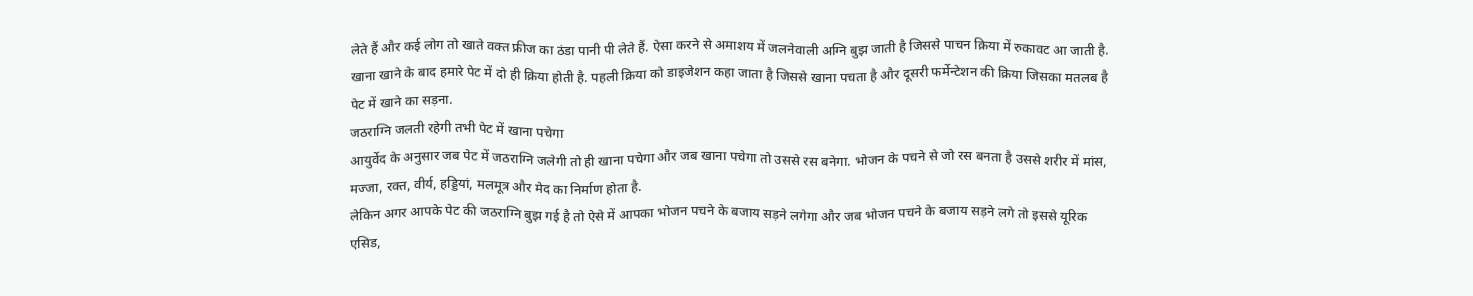लेते हैं और कई लोग तो खाते वक्त फ्रीज का ठंडा पानी पी लेते हैं. ऐसा करने से अमाशय में जलनेवाली अग्नि बुझ जाती है जिससे पाचन क्रिया में रुकावट आ जाती है.
खाना खाने के बाद हमारे पेट में दो ही क्रिया होती है. पहली क्रिया को डाइजेशन कहा जाता है जिससे खाना पचता है और दूसरी फर्मेन्टेशन की क्रिया जिसका मतलब है पेट में खाने का सड़ना.
जठराग्नि जलती रहेगी तभी पेट में खाना पचेगा
आयुर्वेद के अनुसार जब पेट में जठराग्नि जलेगी तो ही खाना पचेगा और जब खाना पचेगा तो उससे रस बनेगा. भोजन के पचने से जो रस बनता है उससे शरीर में मांस, मज्जा, रक्त, वीर्य, हड्डियां, मलमूत्र और मेद का निर्माण होता है.
लेकिन अगर आपके पेट की जठराग्नि बुझ गई है तो ऐसे में आपका भोजन पचने के बजाय सड़ने लगेगा और जब भोजन पचने के बजाय सड़ने लगे तो इससे यूरिक एसिड,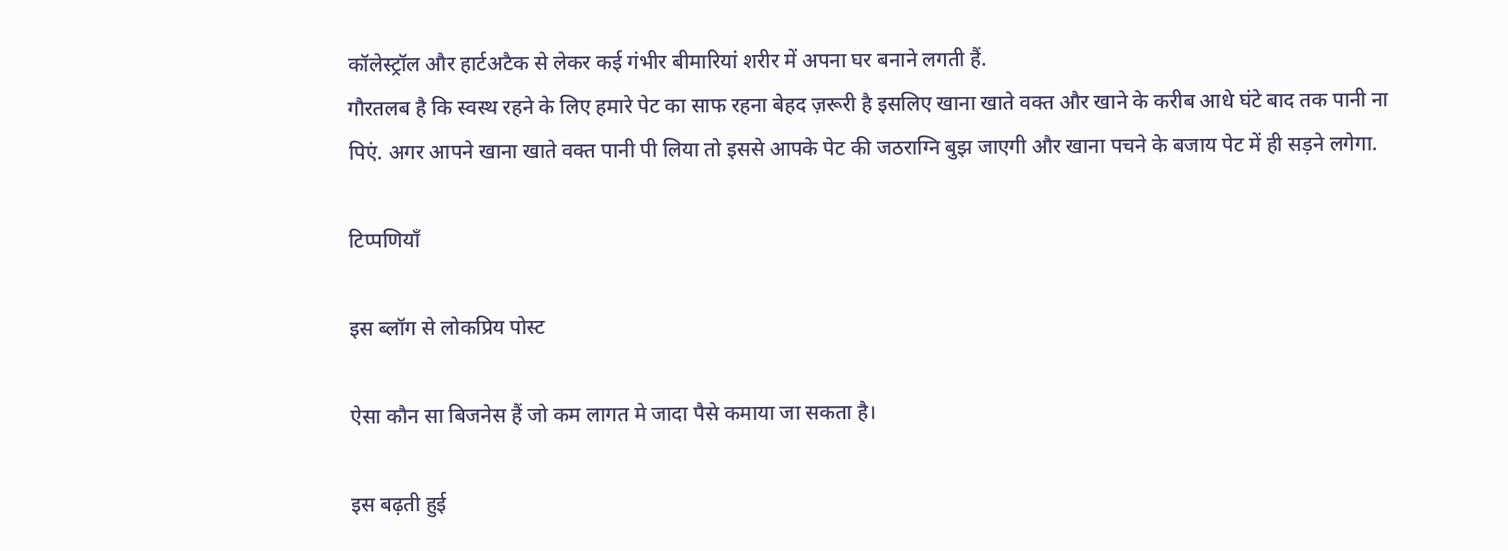कॉलेस्ट्रॉल और हार्टअटैक से लेकर कई गंभीर बीमारियां शरीर में अपना घर बनाने लगती हैं.
गौरतलब है कि स्वस्थ रहने के लिए हमारे पेट का साफ रहना बेहद ज़रूरी है इसलिए खाना खाते वक्त और खाने के करीब आधे घंटे बाद तक पानी ना पिएं. अगर आपने खाना खाते वक्त पानी पी लिया तो इससे आपके पेट की जठराग्नि बुझ जाएगी और खाना पचने के बजाय पेट में ही सड़ने लगेगा.

टिप्पणियाँ

इस ब्लॉग से लोकप्रिय पोस्ट

ऐसा कौन सा बिजनेस हैं जो कम लागत मे जादा पैसे कमाया जा सकता है।

इस बढ़ती हुई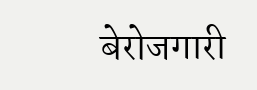बेरोजगारी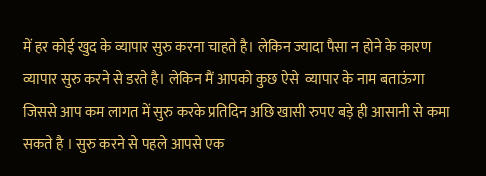में हर कोई खुद के व्यापार सुरु करना चाहते है। लेकिन ज्यादा पैसा न होने के कारण व्यापार सुरु करने से डरते है। लेकिन मैं आपको कुछ ऐसे  व्यापार के नाम बताऊंगा जिससे आप कम लागत में सुरु करके प्रतिदिन अछि खासी रुपए बड़े ही आसानी से कमा सकते है । सुरु करने से पहले आपसे एक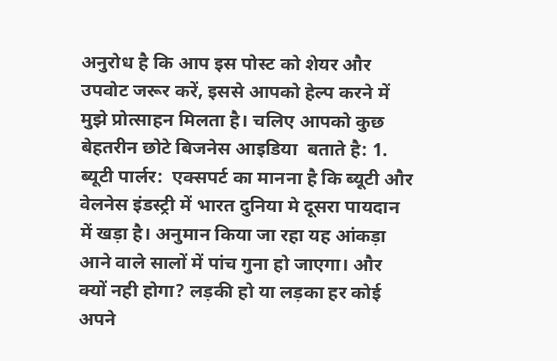अनुरोध है कि आप इस पोस्ट को शेयर और उपवोट जरूर करें, इससे आपको हेल्प करने में मुझे प्रोत्साहन मिलता है। चलिए आपको कुछ  बेहतरीन छोटे बिजनेस आइडिया  बताते है: 1. ब्यूटी पार्लर:  एक्सपर्ट का मानना है कि ब्यूटी और वेलनेस इंडस्ट्री में भारत दुनिया मे दूसरा पायदान में खड़ा है। अनुमान किया जा रहा यह आंकड़ा आने वाले सालों में पांच गुना हो जाएगा। और क्यों नही होगा? लड़की हो या लड़का हर कोई अपने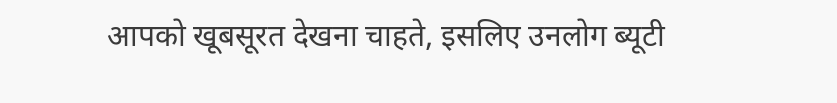आपको खूबसूरत देखना चाहते, इसलिए उनलोग ब्यूटी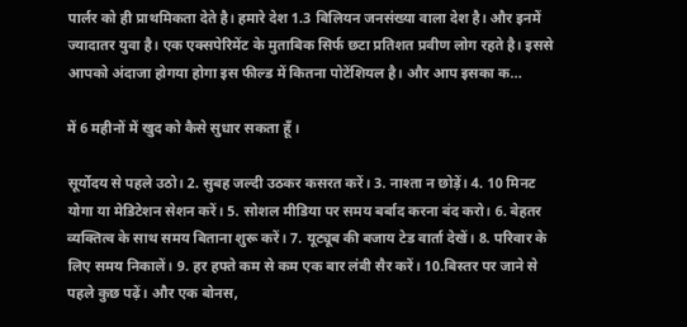पार्लर को ही प्राथमिकता देते है। हमारे देश 1.3 बिलियन जनसंख्या वाला देश है। और इनमें ज्यादातर युवा है। एक एक्सपेरिमेंट के मुताबिक सिर्फ छटा प्रतिशत प्रवीण लोग रहते है। इससे आपको अंदाजा होगया होगा इस फील्ड में कितना पोटेंशियल है। और आप इसका क...

में 6 महीनों में खुद को कैसे सुधार सकता हूँ ।

सूर्योदय से पहले उठो। 2. सुबह जल्दी उठकर कसरत करें। 3. नाश्ता न छोड़ें। 4. 10 मिनट योगा या मेडिटेशन सेशन करें। 5. सोशल मीडिया पर समय बर्बाद करना बंद करो। 6. बेहतर व्यक्तित्व के साथ समय बिताना शुरू करें। 7. यूट्यूब की बजाय टेड वार्ता देखें। 8. परिवार के लिए समय निकालें। 9. हर हफ्ते कम से कम एक बार लंबी सैर करें। 10.बिस्तर पर जाने से पहले कुछ पढ़ें। और एक बोनस,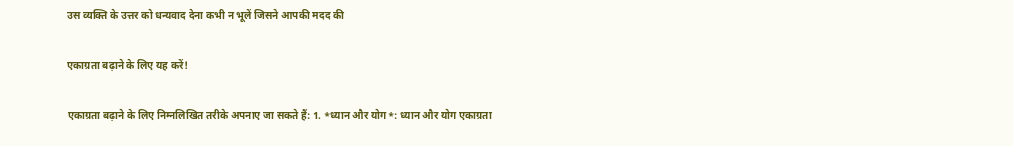उस व्यक्ति के उत्तर को धन्यवाद देना कभी न भूलें जिसने आपकी मदद की

एकाग्रता बढ़ाने के लिए यह करें!

एकाग्रता बढ़ाने के लिए निम्नलिखित तरीके अपनाए जा सकते हैं: 1. *ध्यान और योग*: ध्यान और योग एकाग्रता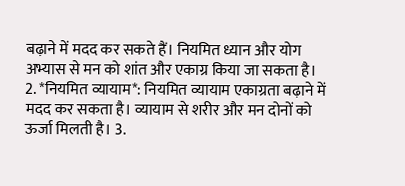बढ़ाने में मदद कर सकते हैं। नियमित ध्यान और योग अभ्यास से मन को शांत और एकाग्र किया जा सकता है। 2. *नियमित व्यायाम*: नियमित व्यायाम एकाग्रता बढ़ाने में मदद कर सकता है। व्यायाम से शरीर और मन दोनों को ऊर्जा मिलती है। 3.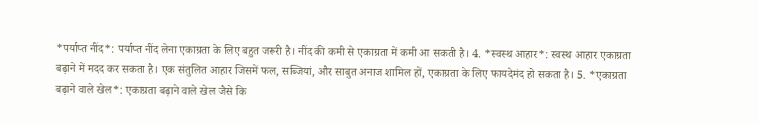*पर्याप्त नींद*: पर्याप्त नींद लेना एकाग्रता के लिए बहुत जरूरी है। नींद की कमी से एकाग्रता में कमी आ सकती है। 4. *स्वस्थ आहार*: स्वस्थ आहार एकाग्रता बढ़ाने में मदद कर सकता है। एक संतुलित आहार जिसमें फल, सब्जियां, और साबुत अनाज शामिल हों, एकाग्रता के लिए फायदेमंद हो सकता है। 5. *एकाग्रता बढ़ाने वाले खेल*: एकाग्रता बढ़ाने वाले खेल जैसे कि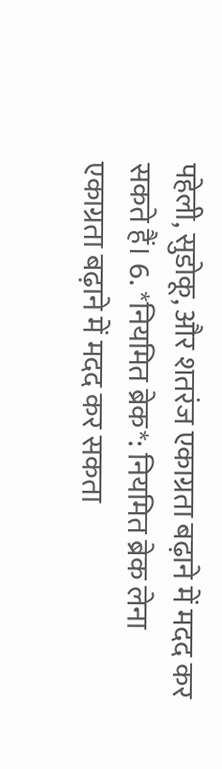पहेली, सुडोकू, और शतरंज एकाग्रता बढ़ाने में मदद कर सकते हैं। 6. *नियमित ब्रेक*: नियमित ब्रेक लेना एकाग्रता बढ़ाने में मदद कर सकता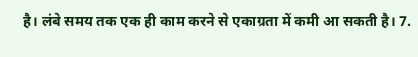है। लंबे समय तक एक ही काम करने से एकाग्रता में कमी आ सकती है। 7.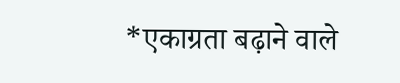*एकाग्रता बढ़ाने वाले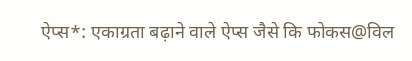ऐप्स*: एकाग्रता बढ़ाने वाले ऐप्स जैसे कि फोकस@विल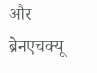और ब्रेनएचक्यू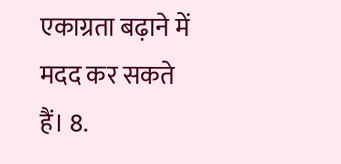एकाग्रता बढ़ाने में मदद कर सकते हैं। 8.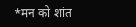*मन को शांत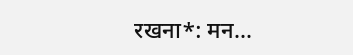रखना*: मन...